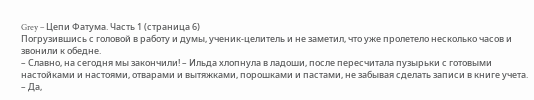Grey – Цепи Фатума. Часть 1 (страница 6)
Погрузившись с головой в работу и думы, ученик-целитель и не заметил, что уже пролетело несколько часов и звонили к обедне.
– Славно, на сегодня мы закончили! – Ильда хлопнула в ладоши, после пересчитала пузырьки с готовыми настойками и настоями, отварами и вытяжками, порошками и пастами, не забывая сделать записи в книге учета.
– Да,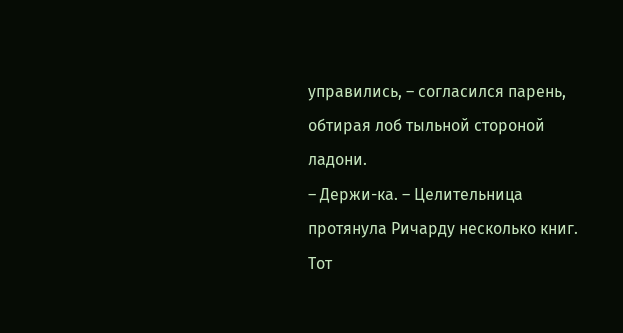управились, – согласился парень, обтирая лоб тыльной стороной ладони.
– Держи-ка. – Целительница протянула Ричарду несколько книг. Тот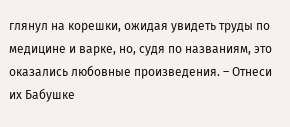глянул на корешки, ожидая увидеть труды по медицине и варке, но, судя по названиям, это оказались любовные произведения. – Отнеси их Бабушке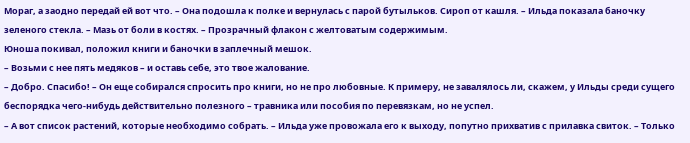Мораг, а заодно передай ей вот что. – Она подошла к полке и вернулась с парой бутыльков. Сироп от кашля. – Ильда показала баночку зеленого стекла. – Мазь от боли в костях. – Прозрачный флакон с желтоватым содержимым.
Юноша покивал, положил книги и баночки в заплечный мешок.
– Возьми с нее пять медяков – и оставь себе, это твое жалование.
– Добро. Спасибо! – Он еще собирался спросить про книги, но не про любовные. К примеру, не завалялось ли, скажем, у Ильды среди сущего беспорядка чего-нибудь действительно полезного – травника или пособия по перевязкам, но не успел.
– А вот список растений, которые необходимо собрать. – Ильда уже провожала его к выходу, попутно прихватив с прилавка свиток. – Только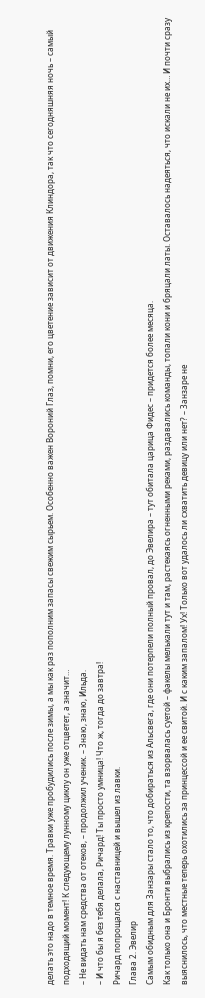делать это надо в темное время. Травки уже пробудились после зимы, а мы как раз пополним запасы свежим сырьем. Особенно важен Вороний Глаз, помни, его цветение зависит от движения Клиндора, так что сегодняшняя ночь – самый подходящий момент! К следующему лунному циклу он уже отцветет, а значит…
– Не видать нам средства от отеков, – продолжил ученик. – Знаю, знаю, Ильда.
– И что бы я без тебя делала, Ричард! Ты просто умница! Что ж, тогда до завтра!
Ричард попрощался с наставницей и вышел из лавки.
Глава 2. Эвелир
Самым обидным для Занзары стало то, что добираться из Альсвега, где они потерпели полный провал, до Эвелира – тут обитала царица Фидес – придется более месяца.
Как только она и Бронти выбрались из крепости, та взорвалась суетой – факелы мелькали тут и там, растекаясь огненными реками, раздавались команды, топали кони и бряцали латы. Оставалось надеяться, что искали не их… И почти сразу выяснилось, что местные теперь охотились за принцессой и ее свитой. И с каким запалом! Ух! Только вот удалось ли схватить девицу или нет? – Занзаре не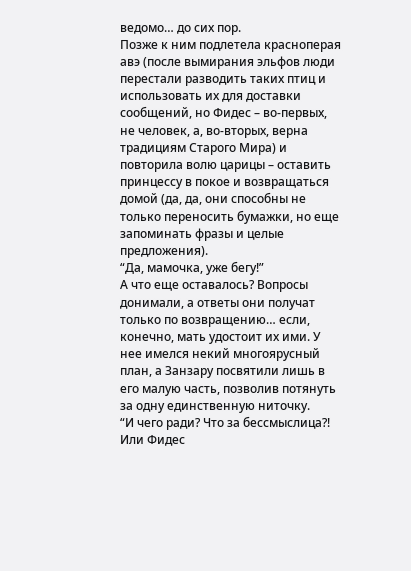ведомо… до сих пор.
Позже к ним подлетела красноперая авэ (после вымирания эльфов люди перестали разводить таких птиц и использовать их для доставки сообщений, но Фидес – во-первых, не человек, а, во-вторых, верна традициям Старого Мира) и повторила волю царицы – оставить принцессу в покое и возвращаться домой (да, да, они способны не только переносить бумажки, но еще запоминать фразы и целые предложения).
“Да, мамочка, уже бегу!”
А что еще оставалось? Вопросы донимали, а ответы они получат только по возвращению… если, конечно, мать удостоит их ими. У нее имелся некий многоярусный план, а Занзару посвятили лишь в его малую часть, позволив потянуть за одну единственную ниточку.
“И чего ради? Что за бессмыслица?! Или Фидес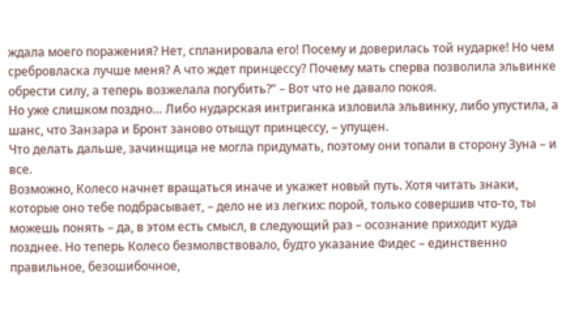ждала моего поражения? Нет, спланировала его! Посему и доверилась той нударке! Но чем сребровласка лучше меня? А что ждет принцессу? Почему мать сперва позволила эльвинке обрести силу, а теперь возжелала погубить?” – Вот что не давало покоя.
Но уже слишком поздно… Либо нударская интриганка изловила эльвинку, либо упустила, а шанс, что Занзара и Бронт заново отыщут принцессу, – упущен.
Что делать дальше, зачинщица не могла придумать, поэтому они топали в сторону Зуна – и все.
Возможно, Колесо начнет вращаться иначе и укажет новый путь. Хотя читать знаки, которые оно тебе подбрасывает, – дело не из легких: порой, только совершив что-то, ты можешь понять – да, в этом есть смысл, в следующий раз – осознание приходит куда позднее. Но теперь Колесо безмолвствовало, будто указание Фидес – единственно правильное, безошибочное,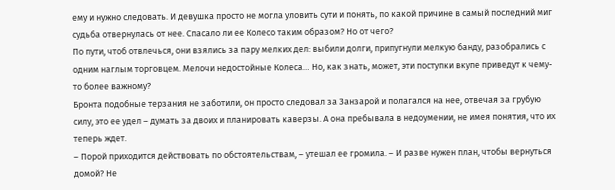ему и нужно следовать. И девушка просто не могла уловить сути и понять, по какой причине в самый последний миг судьба отвернулась от нее. Спасало ли ее Колесо таким образом? Но от чего?
По пути, чтоб отвлечься, они взялись за пару мелких дел: выбили долги, припугнули мелкую банду, разобрались с одним наглым торговцем. Мелочи недостойные Колеса… Но, как знать, может, эти поступки вкупе приведут к чему-то более важному?
Бронта подобные терзания не заботили, он просто следовал за Занзарой и полагался на нее, отвечая за грубую силу, это ее удел – думать за двоих и планировать каверзы. А она пребывала в недоумении, не имея понятия, что их теперь ждет.
– Порой приходится действовать по обстоятельствам, – утешал ее громила. – И разве нужен план, чтобы вернуться домой? Не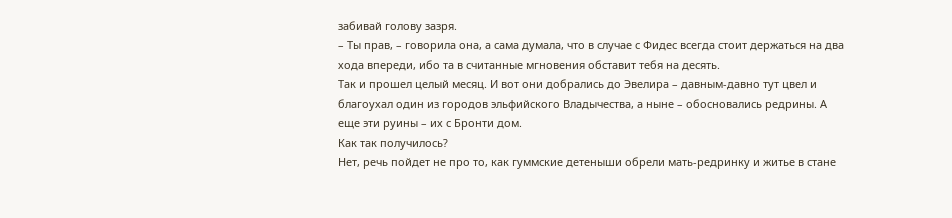забивай голову зазря.
– Ты прав, – говорила она, а сама думала, что в случае с Фидес всегда стоит держаться на два хода впереди, ибо та в считанные мгновения обставит тебя на десять.
Так и прошел целый месяц. И вот они добрались до Эвелира – давным-давно тут цвел и благоухал один из городов эльфийского Владычества, а ныне – обосновались редрины. А еще эти руины – их с Бронти дом.
Как так получилось?
Нет, речь пойдет не про то, как гуммские детеныши обрели мать-редринку и житье в стане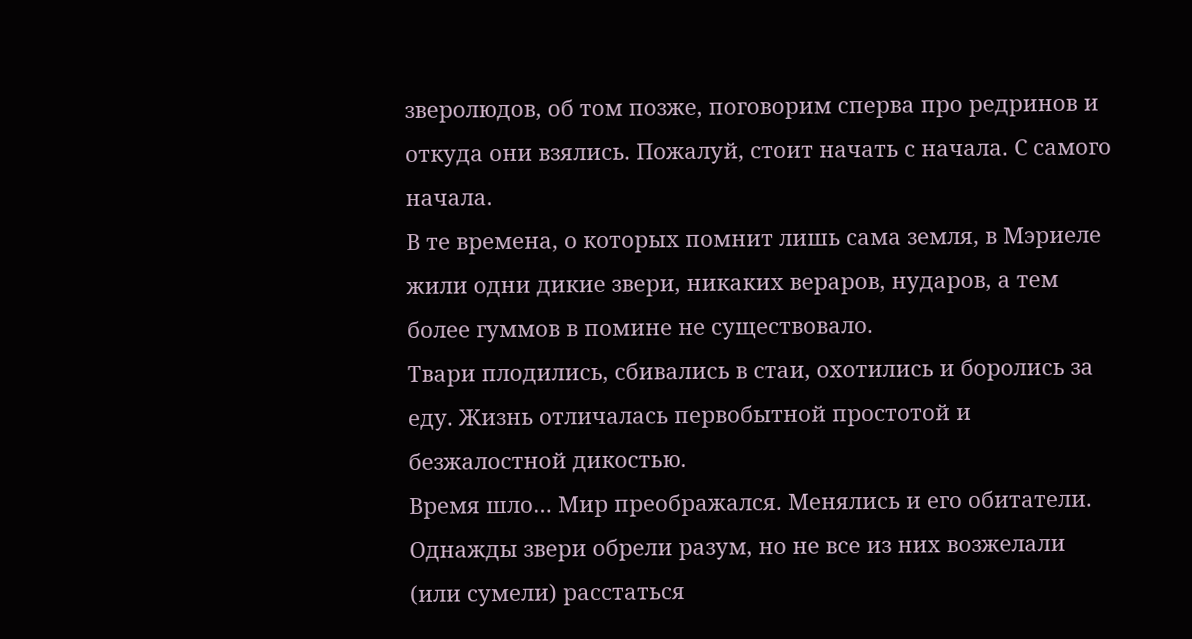зверолюдов, об том позже, поговорим сперва про редринов и откуда они взялись. Пожалуй, стоит начать с начала. С самого начала.
В те времена, о которых помнит лишь сама земля, в Мэриеле жили одни дикие звери, никаких вераров, нударов, а тем более гуммов в помине не существовало.
Твари плодились, сбивались в стаи, охотились и боролись за еду. Жизнь отличалась первобытной простотой и безжалостной дикостью.
Время шло… Мир преображался. Менялись и его обитатели. Однажды звери обрели разум, но не все из них возжелали (или сумели) расстаться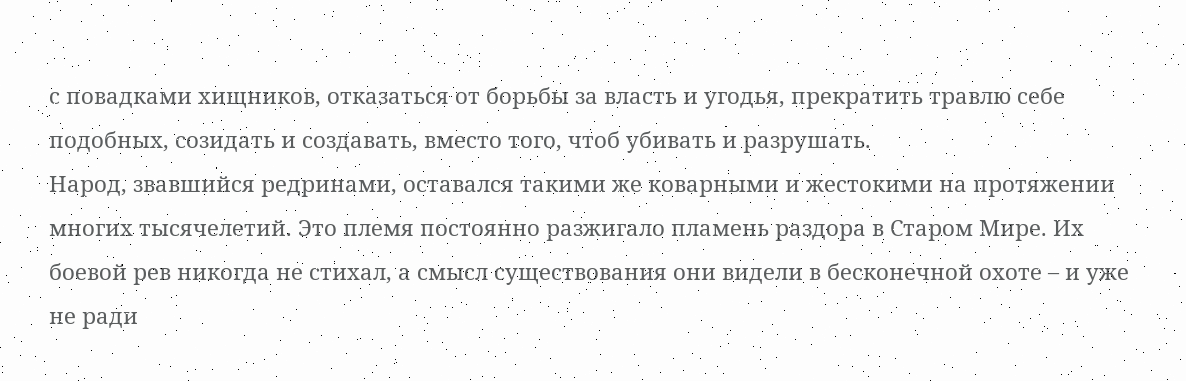с повадками хищников, отказаться от борьбы за власть и угодья, прекратить травлю себе подобных, созидать и создавать, вместо того, чтоб убивать и разрушать.
Народ, звавшийся редринами, оставался такими же коварными и жестокими на протяжении многих тысячелетий. Это племя постоянно разжигало пламень раздора в Старом Мире. Их боевой рев никогда не стихал, а смысл существования они видели в бесконечной охоте – и уже не ради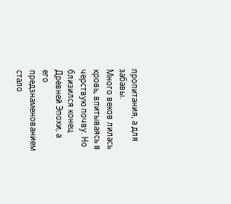пропитания, а для забавы.
Много веков лилась кровь, впитываясь в черствую почву. Но близился конец Древней Эпохи, а его предзнаменованием стало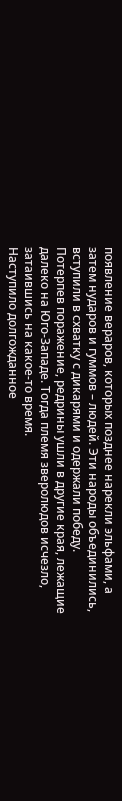появление вераров, которых позднее нарекли эльфами, а затем нударов и гуммов – людей. Эти народы объединились, вступили в схватку с дикарями и одержали победу.
Потерпев поражение, редрины ушли в другие края, лежащие далеко на Юго-Западе. Тогда племя зверолюдов исчезло, затаившись на какое-то время.
Наступило долгожданное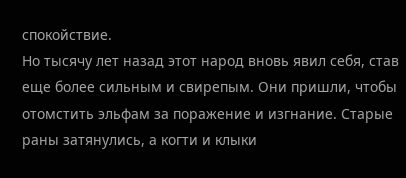спокойствие.
Но тысячу лет назад этот народ вновь явил себя, став еще более сильным и свирепым. Они пришли, чтобы отомстить эльфам за поражение и изгнание. Старые раны затянулись, а когти и клыки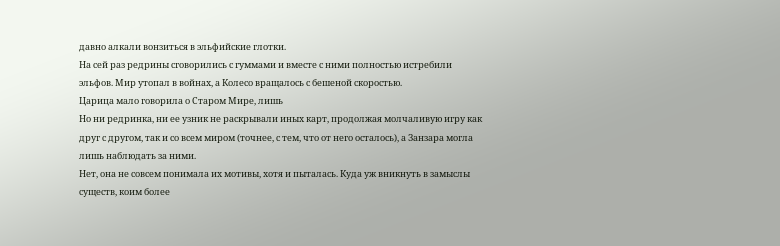давно алкали вонзиться в эльфийские глотки.
На сей раз редрины сговорились с гуммами и вместе с ними полностью истребили эльфов. Мир утопал в войнах, а Колесо вращалось с бешеной скоростью.
Царица мало говорила о Старом Мире, лишь
Но ни редринка, ни ее узник не раскрывали иных карт, продолжая молчаливую игру как друг с другом, так и со всем миром (точнее, с тем, что от него осталось), а Занзара могла лишь наблюдать за ними.
Нет, она не совсем понимала их мотивы, хотя и пыталась. Куда уж вникнуть в замыслы существ, коим более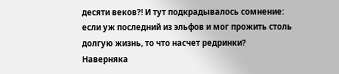десяти веков?! И тут подкрадывалось сомнение: если уж последний из эльфов и мог прожить столь долгую жизнь, то что насчет редринки? Наверняка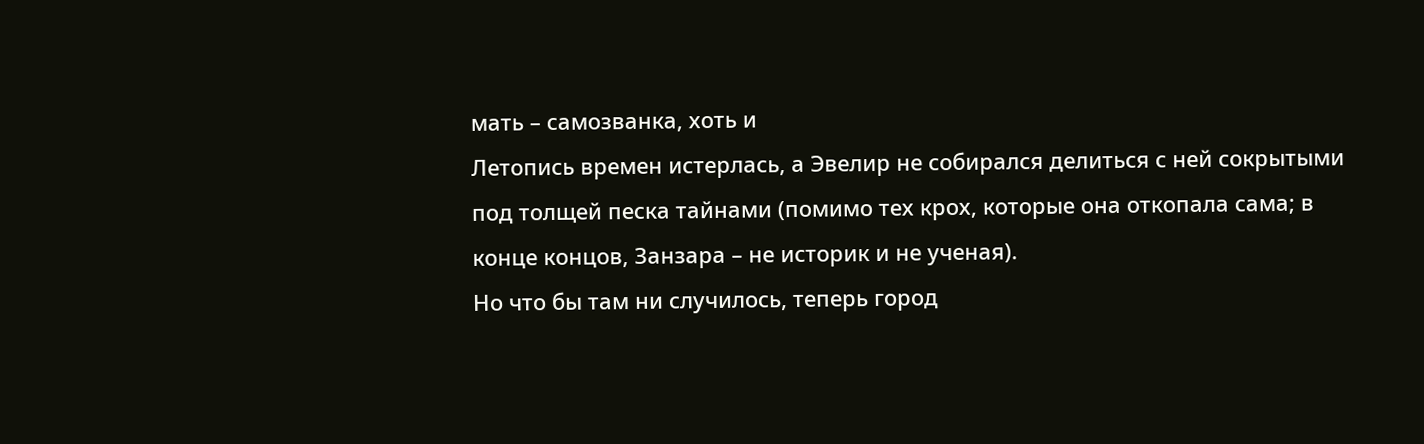мать – самозванка, хоть и
Летопись времен истерлась, а Эвелир не собирался делиться с ней сокрытыми под толщей песка тайнами (помимо тех крох, которые она откопала сама; в конце концов, Занзара – не историк и не ученая).
Но что бы там ни случилось, теперь город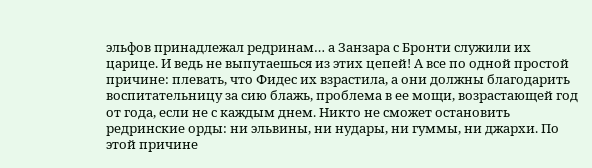эльфов принадлежал редринам… а Занзара с Бронти служили их царице. И ведь не выпутаешься из этих цепей! А все по одной простой причине: плевать, что Фидес их взрастила, а они должны благодарить воспитательницу за сию блажь, проблема в ее мощи, возрастающей год от года, если не с каждым днем. Никто не сможет остановить редринские орды: ни эльвины, ни нудары, ни гуммы, ни джархи. По этой причине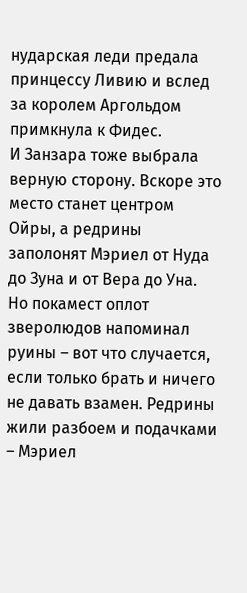нударская леди предала принцессу Ливию и вслед за королем Аргольдом примкнула к Фидес.
И Занзара тоже выбрала верную сторону. Вскоре это место станет центром Ойры, а редрины заполонят Мэриел от Нуда до Зуна и от Вера до Уна.
Но покамест оплот зверолюдов напоминал руины – вот что случается, если только брать и ничего не давать взамен. Редрины жили разбоем и подачками – Мэриел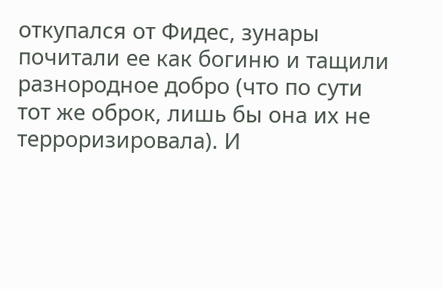откупался от Фидес, зунары почитали ее как богиню и тащили разнородное добро (что по сути тот же оброк, лишь бы она их не терроризировала). И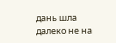дань шла далеко не на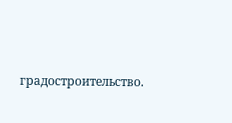градостроительство.